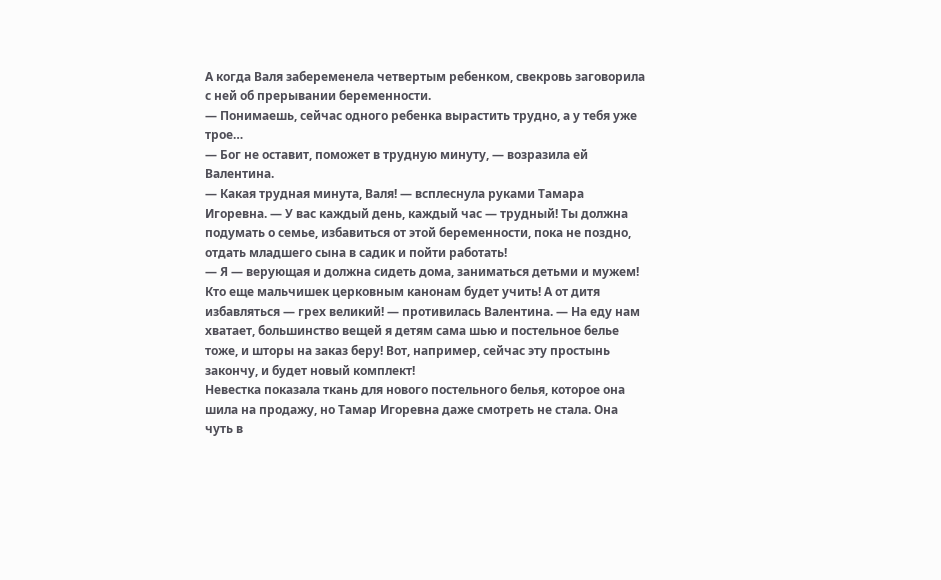А когда Валя забеременела четвертым ребенком, свекровь заговорила с ней об прерывании беременности.
— Понимаешь, сейчас одного ребенка вырастить трудно, а у тебя уже трое…
— Бог не оставит, поможет в трудную минуту, — возразила ей Валентина.
— Какая трудная минута, Валя! — всплеснула руками Тамара Игоревна. — У вас каждый день, каждый час — трудный! Ты должна подумать о семье, избавиться от этой беременности, пока не поздно, отдать младшего сына в садик и пойти работать!
— Я — верующая и должна сидеть дома, заниматься детьми и мужем! Кто еще мальчишек церковным канонам будет учить! А от дитя избавляться — грех великий! — противилась Валентина. — На еду нам хватает, большинство вещей я детям сама шью и постельное белье тоже, и шторы на заказ беру! Вот, например, сейчас эту простынь закончу, и будет новый комплект!
Невестка показала ткань для нового постельного белья, которое она шила на продажу, но Тамар Игоревна даже смотреть не стала. Она чуть в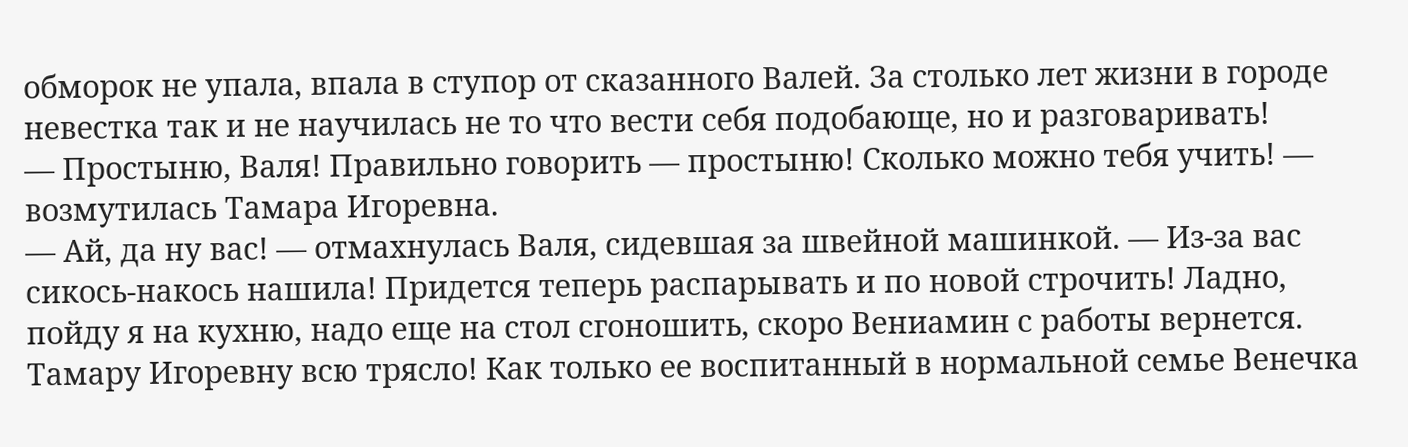обморок не упала, впала в ступор от сказанного Валей. За столько лет жизни в городе невестка так и не научилась не то что вести себя подобающе, но и разговаривать!
— Простыню, Валя! Правильно говорить — простыню! Сколько можно тебя учить! — возмутилась Тамара Игоревна.
— Ай, да ну вас! — отмахнулась Валя, сидевшая за швейной машинкой. — Из-за вас сикось-накось нашила! Придется теперь распарывать и по новой строчить! Ладно, пойду я на кухню, надо еще на стол сгоношить, скоро Вениамин с работы вернется.
Тамару Игоревну всю трясло! Как только ее воспитанный в нормальной семье Венечка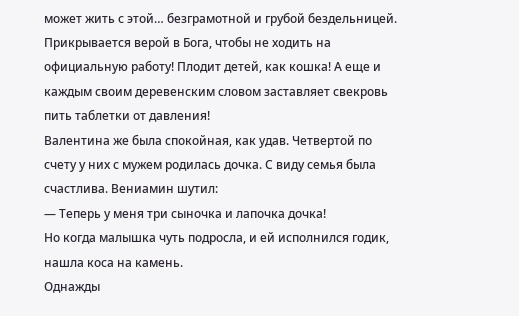может жить с этой… безграмотной и грубой бездельницей. Прикрывается верой в Бога, чтобы не ходить на официальную работу! Плодит детей, как кошка! А еще и каждым своим деревенским словом заставляет свекровь пить таблетки от давления!
Валентина же была спокойная, как удав. Четвертой по счету у них с мужем родилась дочка. С виду семья была счастлива. Вениамин шутил:
— Теперь у меня три сыночка и лапочка дочка!
Но когда малышка чуть подросла, и ей исполнился годик, нашла коса на камень.
Однажды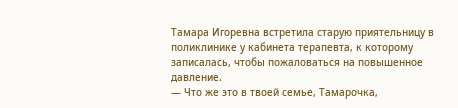Тамара Игоревна встретила старую приятельницу в поликлинике у кабинета терапевта, к которому записалась, чтобы пожаловаться на повышенное давление.
— Что же это в твоей семье, Тамарочка,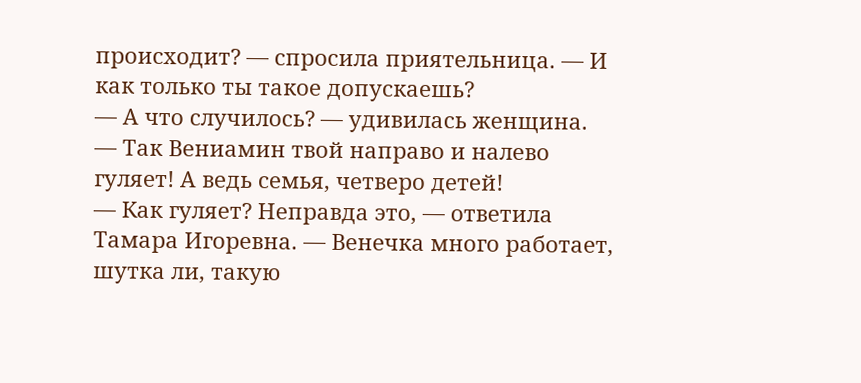происходит? — спросила приятельница. — И как только ты такое допускаешь?
— А что случилось? — удивилась женщина.
— Так Вениамин твой направо и налево гуляет! А ведь семья, четверо детей!
— Как гуляет? Неправда это, — ответила Тамара Игоревна. — Венечка много работает, шутка ли, такую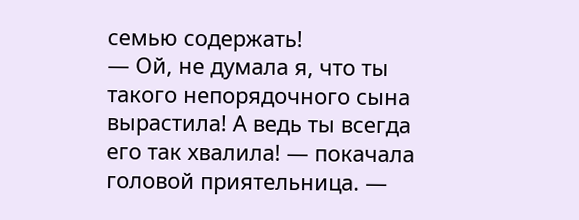семью содержать!
— Ой, не думала я, что ты такого непорядочного сына вырастила! А ведь ты всегда его так хвалила! — покачала головой приятельница. —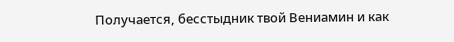Получается, бесстыдник твой Вениамин и как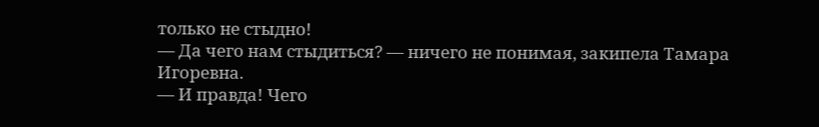только не стыдно!
— Да чего нам стыдиться? — ничего не понимая, закипела Тамара Игоревна.
— И правда! Чего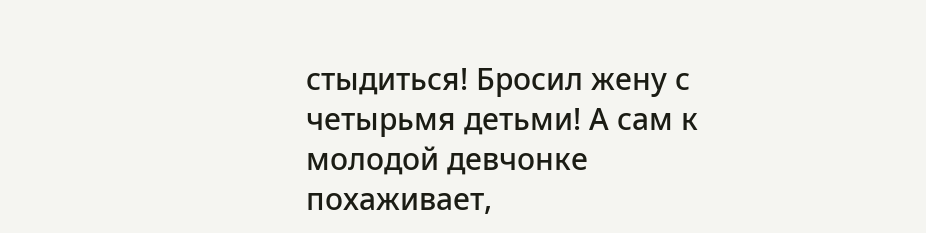стыдиться! Бросил жену с четырьмя детьми! А сам к молодой девчонке похаживает,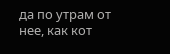да по утрам от нее, как кот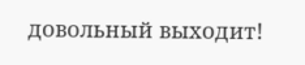довольный выходит!